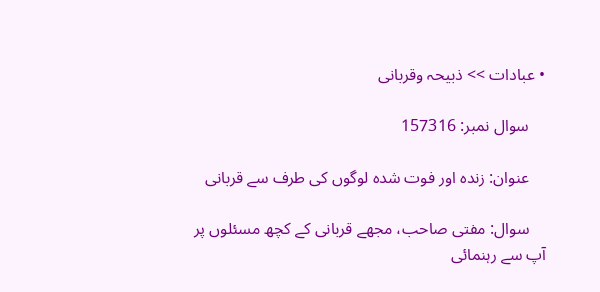• عبادات >> ذبیحہ وقربانی

    سوال نمبر: 157316

    عنوان: زندہ اور فوت شدہ لوگوں کی طرف سے قربانی

    سوال: مفتی صاحب، مجھے قربانی کے کچھ مسئلوں پر آپ سے رہنمائی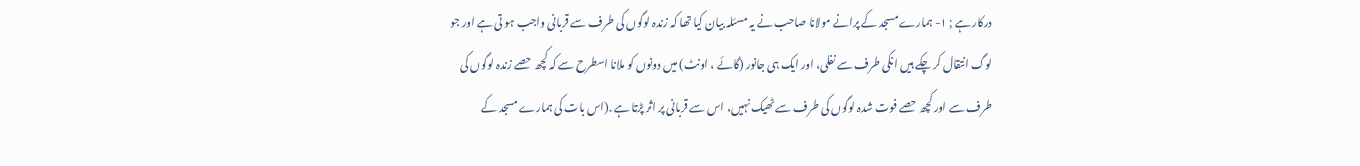درکار ہے ; ۱- ہمارے مسجد کے پرانے مولانا صاحب نے یہ مسئلہ بیان کیا تھا کہ زندہ لوگوں کی طرف سے قربانی واجب ہو تی ہے اور جو لوگ انتقال کر چکے ہیں انکی طرف سے نفلی، اور ایک ہی جانور (گائے ، اونٹ) میں دونوں کو ملانا اسطرح سے کہ کچھ حصے زندہ لوگوں کی طرف سے اور کچھ حصے فوت شدہ لوگوں کی طرف سے ٹھیک نہیں، اس سے قربانی پر اثر پڑتا ہے .(اس بات کی ہمارے مسجد کے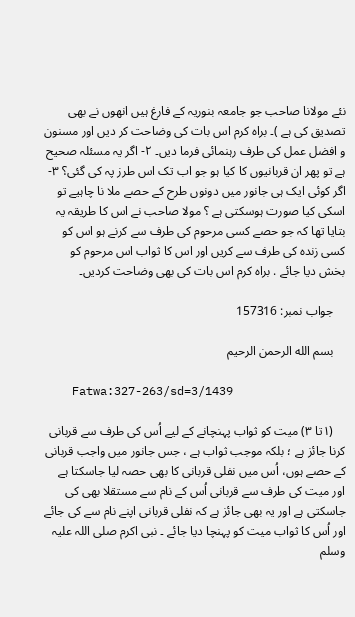نئے مولانا صاحب جو جامعہ بنوریہ کے فارغ ہیں انھوں نے بھی تصدیق کی ہے )۔ براہ کرم اس بات کی وضاحت کر دیں اور مسنون و افضل عمل کی طرف رہنمائی فرما دیں۔ ۲- اگر یہ مسئلہ صحیح ہے تو پھر ان قربانیوں کا کیا ہو جو اب تک اس طرز پہ کی گئی؟ ۳- اگر کوئی ایک ہی جانور میں دونوں طرح کے حصے ملا نا چاہیے تو اسکی کیا صورت ہوسکتی ہے ؟ مولا صاحب نے اس کا طریقہ یہ بتایا تھا کہ جو حصے کسی مرحوم کی طرف سے کرنے ہو اس کو کسی زندہ کی طرف سے کریں اور اس کا ثواب اس مرحوم کو بخش دیا جائے . براہ کرم اس بات کی بھی وضاحت کردیں۔

    جواب نمبر: 157316

    بسم الله الرحمن الرحيم

    Fatwa:327-263/sd=3/1439

    (۱تا ۳) میت کو ثواب پہنچانے کے لیے اُس کی طرف سے قربانی کرنا جائز ہے ؛ بلکہ موجب ثواب ہے ، جس جانور میں واجب قربانی کے حصے ہوں، اُس میں نفلی قربانی کا بھی حصہ لیا جاسکتا ہے اور میت کی طرف سے قربانی اُس کے نام سے مستقلا بھی کی جاسکتی ہے اور یہ بھی جائز ہے کہ نفلی قربانی اپنے نام سے کی جائے اور اُس کا ثواب میت کو پہنچا دیا جائے ۔ نبی اکرم صلی اللہ علیہ وسلم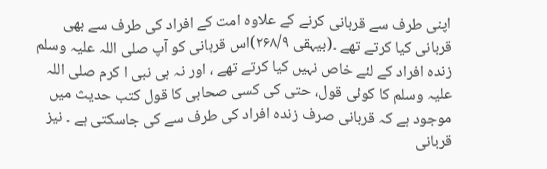اپنی طرف سے قربانی کرنے کے علاوہ امت کے افراد کی طرف سے بھی قربانی کیا کرتے تھے ۔(بیہقی ۲۶۸/۹)اس قربانی کو آپ صلی اللہ علیہ وسلم زندہ افراد کے لئے خاص نہیں کیا کرتے تھے ، اور نہ ہی نبی ا کرم صلی اللہ علیہ وسلم کا کوئی قول، حتی کی کسی صحابی کا قول کتب حدیث میں موجود ہے کہ قربانی صرف زندہ افراد کی طرف سے کی جاسکتی ہے ۔ نیز قربانی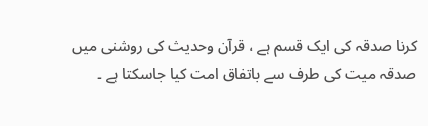کرنا صدقہ کی ایک قسم ہے ، قرآن وحدیث کی روشنی میں صدقہ میت کی طرف سے باتفاق امت کیا جاسکتا ہے ۔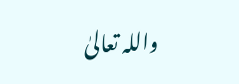واللہ تعالیٰ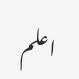اعلم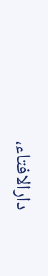دارالافتاء،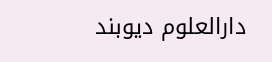دارالعلوم دیوبند